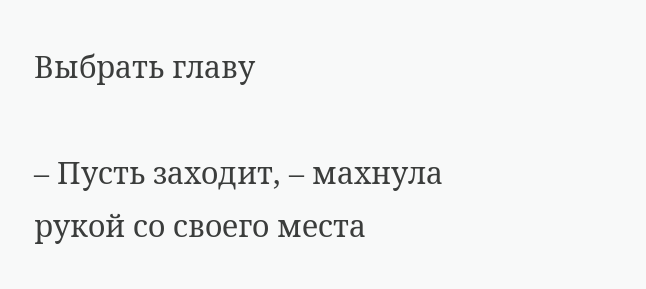Выбрать главу

– Пусть заходит, – махнула рукой со своего места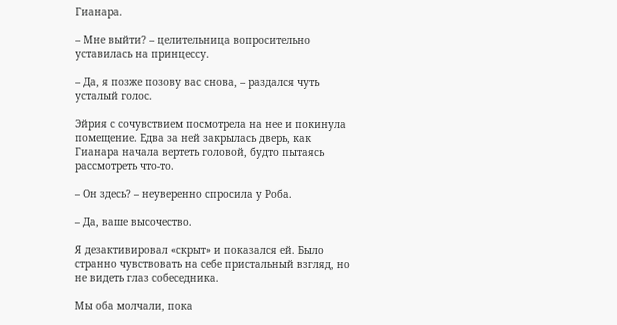Гианара.

– Мне выйти? – целительница вопросительно уставилась на принцессу.

– Да, я позже позову вас снова, – раздался чуть усталый голос.

Эйрия с сочувствием посмотрела на нее и покинула помещение. Едва за ней закрылась дверь, как Гианара начала вертеть головой, будто пытаясь рассмотреть что-то.

– Он здесь? – неуверенно спросила у Роба.

– Да, ваше высочество.

Я дезактивировал «скрыт» и показался ей. Было странно чувствовать на себе пристальный взгляд, но не видеть глаз собеседника.

Мы оба молчали, пока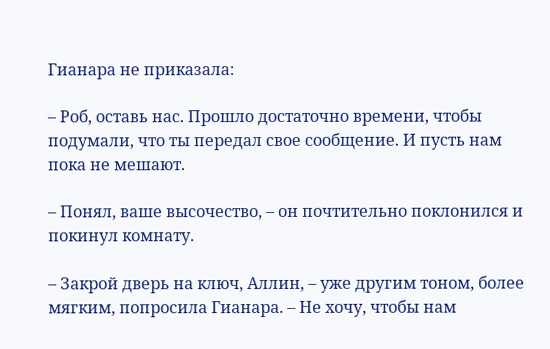Гианара не приказала:

– Роб, оставь нас. Прошло достаточно времени, чтобы подумали, что ты передал свое сообщение. И пусть нам пока не мешают.

– Понял, ваше высочество, – он почтительно поклонился и покинул комнату.

– Закрой дверь на ключ, Аллин, – уже другим тоном, более мягким, попросила Гианара. – Не хочу, чтобы нам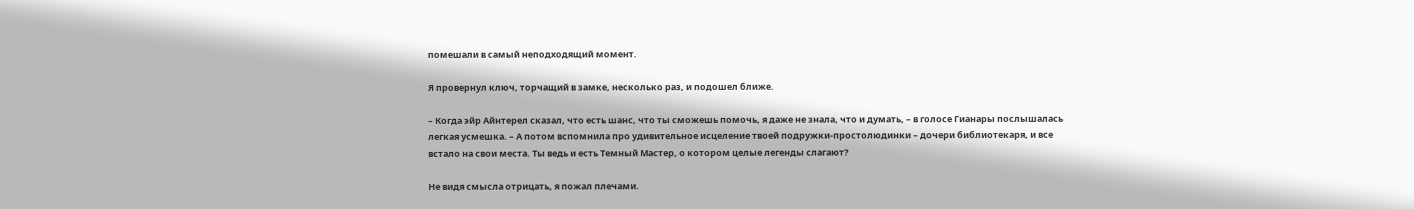помешали в самый неподходящий момент.

Я провернул ключ, торчащий в замке, несколько раз, и подошел ближе.

– Когда эйр Айнтерел сказал, что есть шанс, что ты сможешь помочь, я даже не знала, что и думать, – в голосе Гианары послышалась легкая усмешка. – А потом вспомнила про удивительное исцеление твоей подружки-простолюдинки – дочери библиотекаря, и все встало на свои места. Ты ведь и есть Темный Мастер, о котором целые легенды слагают?

Не видя смысла отрицать, я пожал плечами.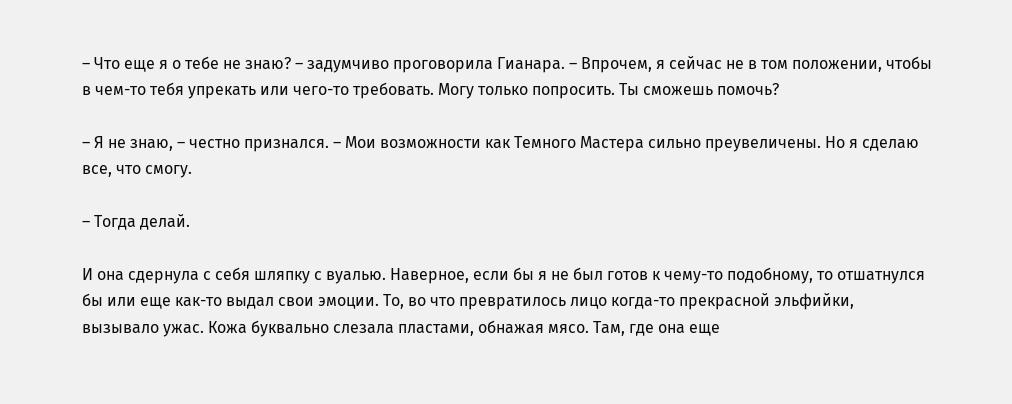– Что еще я о тебе не знаю? – задумчиво проговорила Гианара. – Впрочем, я сейчас не в том положении, чтобы в чем-то тебя упрекать или чего-то требовать. Могу только попросить. Ты сможешь помочь?

– Я не знаю, – честно признался. – Мои возможности как Темного Мастера сильно преувеличены. Но я сделаю все, что смогу.

– Тогда делай.

И она сдернула с себя шляпку с вуалью. Наверное, если бы я не был готов к чему-то подобному, то отшатнулся бы или еще как-то выдал свои эмоции. То, во что превратилось лицо когда-то прекрасной эльфийки, вызывало ужас. Кожа буквально слезала пластами, обнажая мясо. Там, где она еще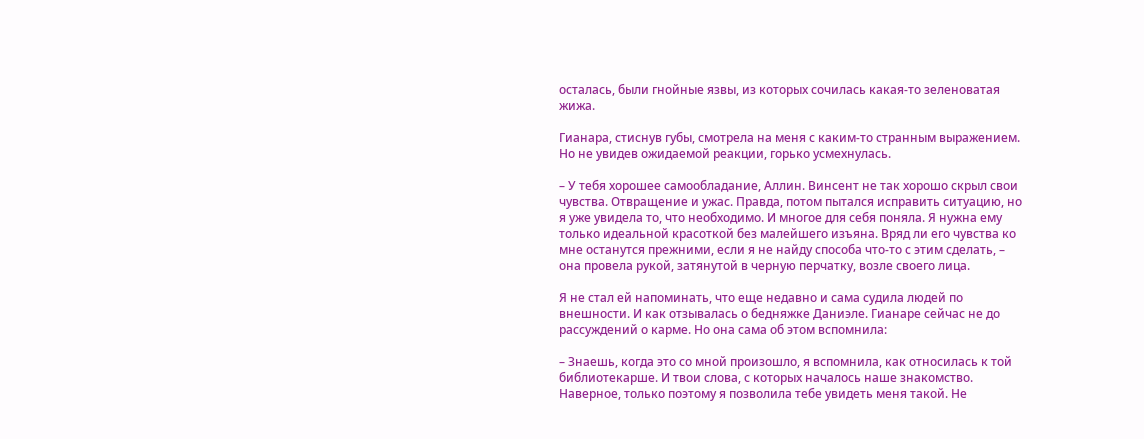осталась, были гнойные язвы, из которых сочилась какая-то зеленоватая жижа.

Гианара, стиснув губы, смотрела на меня с каким-то странным выражением. Но не увидев ожидаемой реакции, горько усмехнулась.

– У тебя хорошее самообладание, Аллин. Винсент не так хорошо скрыл свои чувства. Отвращение и ужас. Правда, потом пытался исправить ситуацию, но я уже увидела то, что необходимо. И многое для себя поняла. Я нужна ему только идеальной красоткой без малейшего изъяна. Вряд ли его чувства ко мне останутся прежними, если я не найду способа что-то с этим сделать, – она провела рукой, затянутой в черную перчатку, возле своего лица.

Я не стал ей напоминать, что еще недавно и сама судила людей по внешности. И как отзывалась о бедняжке Даниэле. Гианаре сейчас не до рассуждений о карме. Но она сама об этом вспомнила:

– Знаешь, когда это со мной произошло, я вспомнила, как относилась к той библиотекарше. И твои слова, с которых началось наше знакомство. Наверное, только поэтому я позволила тебе увидеть меня такой. Не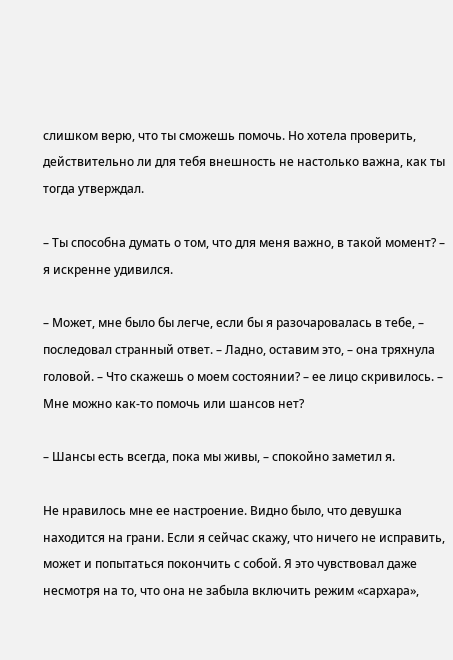слишком верю, что ты сможешь помочь. Но хотела проверить, действительно ли для тебя внешность не настолько важна, как ты тогда утверждал.

– Ты способна думать о том, что для меня важно, в такой момент? – я искренне удивился.

– Может, мне было бы легче, если бы я разочаровалась в тебе, – последовал странный ответ. – Ладно, оставим это, – она тряхнула головой. – Что скажешь о моем состоянии? – ее лицо скривилось. – Мне можно как-то помочь или шансов нет?

– Шансы есть всегда, пока мы живы, – спокойно заметил я.

Не нравилось мне ее настроение. Видно было, что девушка находится на грани. Если я сейчас скажу, что ничего не исправить, может и попытаться покончить с собой. Я это чувствовал даже несмотря на то, что она не забыла включить режим «сархара»,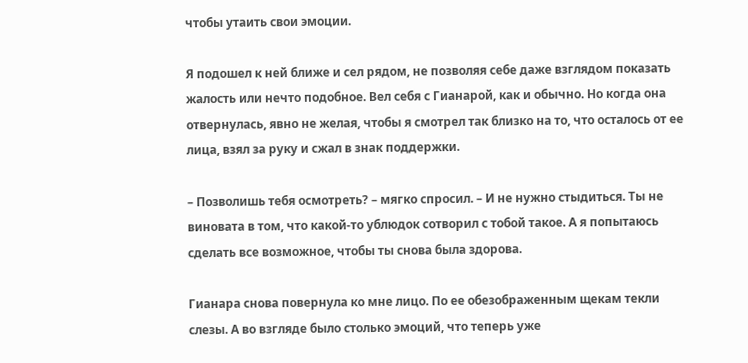чтобы утаить свои эмоции.

Я подошел к ней ближе и сел рядом, не позволяя себе даже взглядом показать жалость или нечто подобное. Вел себя с Гианарой, как и обычно. Но когда она отвернулась, явно не желая, чтобы я смотрел так близко на то, что осталось от ее лица, взял за руку и сжал в знак поддержки.

– Позволишь тебя осмотреть? – мягко спросил. – И не нужно стыдиться. Ты не виновата в том, что какой-то ублюдок сотворил с тобой такое. А я попытаюсь сделать все возможное, чтобы ты снова была здорова.

Гианара снова повернула ко мне лицо. По ее обезображенным щекам текли слезы. А во взгляде было столько эмоций, что теперь уже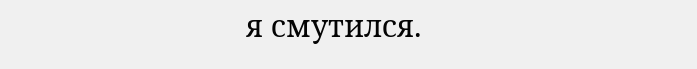я смутился.